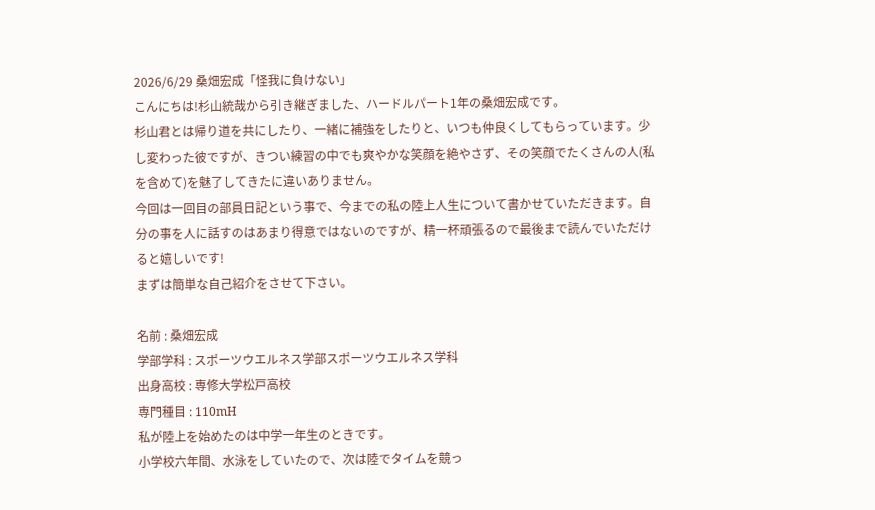2026/6/29 桑畑宏成「怪我に負けない」
こんにちは!杉山統哉から引き継ぎました、ハードルパート1年の桑畑宏成です。
杉山君とは帰り道を共にしたり、一緒に補強をしたりと、いつも仲良くしてもらっています。少し変わった彼ですが、きつい練習の中でも爽やかな笑顔を絶やさず、その笑顔でたくさんの人(私を含めて)を魅了してきたに違いありません。
今回は一回目の部員日記という事で、今までの私の陸上人生について書かせていただきます。自分の事を人に話すのはあまり得意ではないのですが、精一杯頑張るので最後まで読んでいただけると嬉しいです!
まずは簡単な自己紹介をさせて下さい。

名前 : 桑畑宏成
学部学科 : スポーツウエルネス学部スポーツウエルネス学科
出身高校 : 専修大学松戸高校
専門種目 : 110mH
私が陸上を始めたのは中学一年生のときです。
小学校六年間、水泳をしていたので、次は陸でタイムを競っ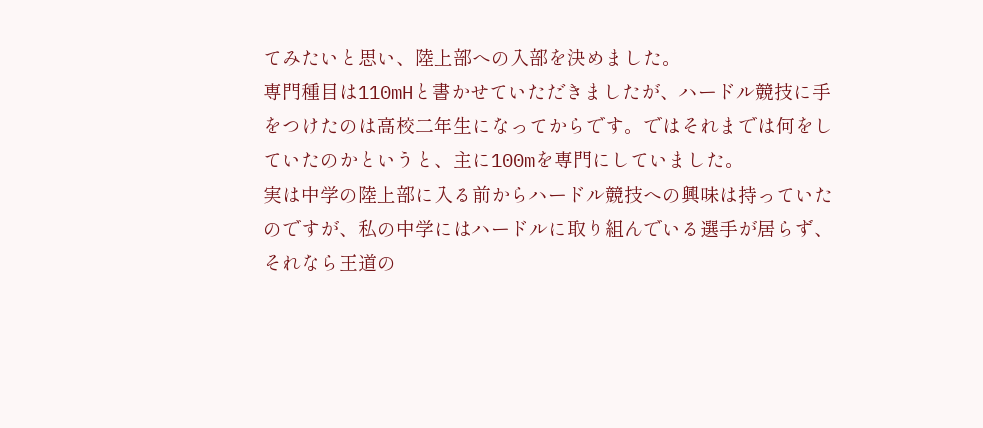てみたいと思い、陸上部への入部を決めました。
専門種目は110mHと書かせていただきましたが、ハードル競技に手をつけたのは高校二年生になってからです。ではそれまでは何をしていたのかというと、主に100mを専門にしていました。
実は中学の陸上部に入る前からハードル競技への興味は持っていたのですが、私の中学にはハードルに取り組んでいる選手が居らず、それなら王道の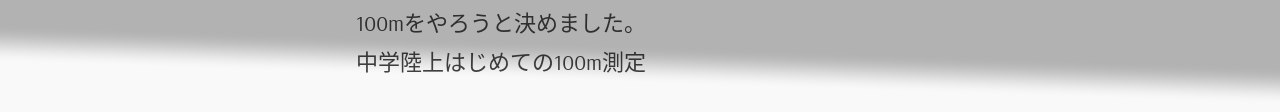100mをやろうと決めました。
中学陸上はじめての100m測定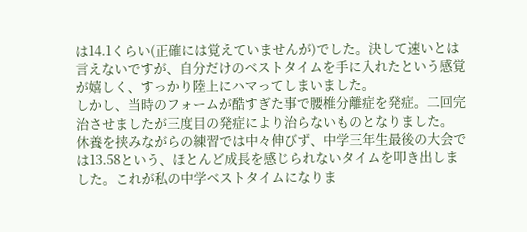は14.1くらい(正確には覚えていませんが)でした。決して速いとは言えないですが、自分だけのベストタイムを手に入れたという感覚が嬉しく、すっかり陸上にハマってしまいました。
しかし、当時のフォームが酷すぎた事で腰椎分離症を発症。二回完治させましたが三度目の発症により治らないものとなりました。
休養を挟みながらの練習では中々伸びず、中学三年生最後の大会では13.58という、ほとんど成長を感じられないタイムを叩き出しました。これが私の中学ベストタイムになりま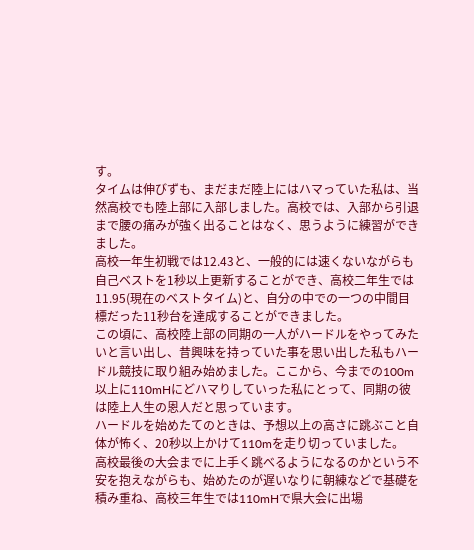す。
タイムは伸びずも、まだまだ陸上にはハマっていた私は、当然高校でも陸上部に入部しました。高校では、入部から引退まで腰の痛みが強く出ることはなく、思うように練習ができました。
高校一年生初戦では12.43と、一般的には速くないながらも自己ベストを1秒以上更新することができ、高校二年生では11.95(現在のベストタイム)と、自分の中での一つの中間目標だった11秒台を達成することができました。
この頃に、高校陸上部の同期の一人がハードルをやってみたいと言い出し、昔興味を持っていた事を思い出した私もハードル競技に取り組み始めました。ここから、今までの100m以上に110mHにどハマりしていった私にとって、同期の彼は陸上人生の恩人だと思っています。
ハードルを始めたてのときは、予想以上の高さに跳ぶこと自体が怖く、20秒以上かけて110mを走り切っていました。
高校最後の大会までに上手く跳べるようになるのかという不安を抱えながらも、始めたのが遅いなりに朝練などで基礎を積み重ね、高校三年生では110mHで県大会に出場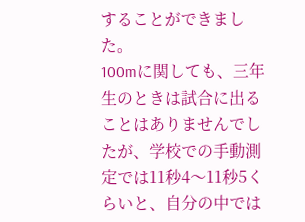することができました。
100mに関しても、三年生のときは試合に出ることはありませんでしたが、学校での手動測定では11秒4〜11秒5くらいと、自分の中では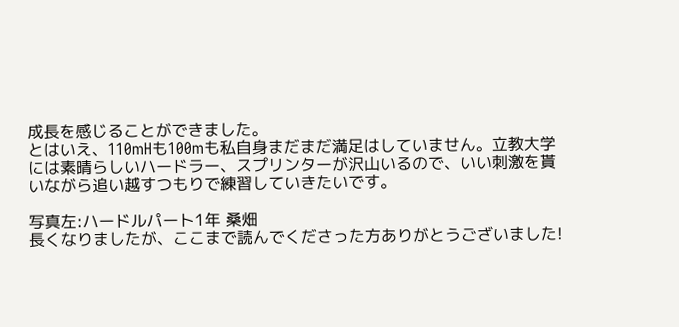成長を感じることができました。
とはいえ、110mHも100mも私自身まだまだ満足はしていません。立教大学には素晴らしいハードラー、スプリンターが沢山いるので、いい刺激を貰いながら追い越すつもりで練習していきたいです。

写真左:ハードルパート1年 桑畑
長くなりましたが、ここまで読んでくださった方ありがとうございました!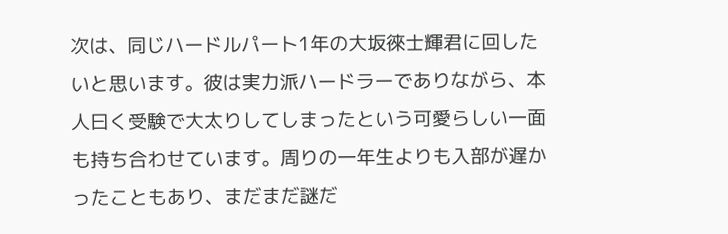次は、同じハードルパート1年の大坂徠士輝君に回したいと思います。彼は実力派ハードラーでありながら、本人曰く受験で大太りしてしまったという可愛らしい一面も持ち合わせています。周りの一年生よりも入部が遅かったこともあり、まだまだ謎だ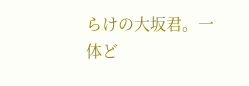らけの大坂君。一体ど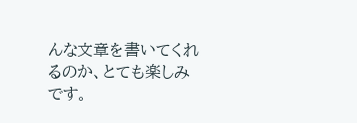んな文章を書いてくれるのか、とても楽しみです。